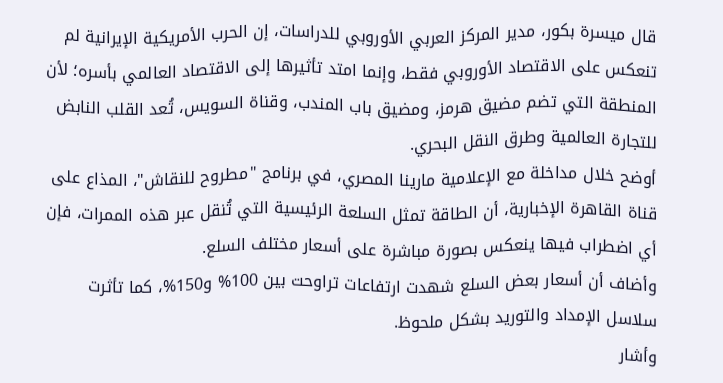قال ميسرة بكور، مدير المركز العربي الأوروبي للدراسات، إن الحرب الأمريكية الإيرانية لم تنعكس على الاقتصاد الأوروبي فقط، وإنما امتد تأثيرها إلى الاقتصاد العالمي بأسره؛ لأن المنطقة التي تضم مضيق هرمز، ومضيق باب المندب، وقناة السويس، تُعد القلب النابض للتجارة العالمية وطرق النقل البحري.
أوضح خلال مداخلة مع الإعلامية مارينا المصري، في برنامج "مطروح للنقاش"، المذاع على قناة القاهرة الإخبارية، أن الطاقة تمثل السلعة الرئيسية التي تُنقل عبر هذه الممرات، فإن أي اضطراب فيها ينعكس بصورة مباشرة على أسعار مختلف السلع.
وأضاف أن أسعار بعض السلع شهدت ارتفاعات تراوحت بين 100% و150%، كما تأثرت سلاسل الإمداد والتوريد بشكل ملحوظ.
وأشار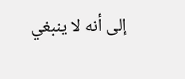إلى أنه لا ينبغي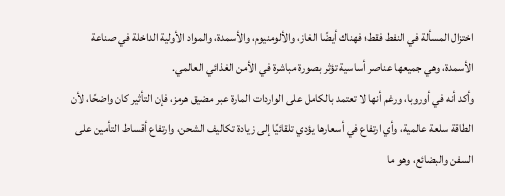اختزال المسألة في النفط فقط؛ فهناك أيضًا الغاز، والألومنيوم، والأسمدة، والمواد الأولية الداخلة في صناعة الأسمدة، وهي جميعها عناصر أساسية تؤثر بصورة مباشرة في الأمن الغذائي العالمي.
وأكد أنه في أوروبا، ورغم أنها لا تعتمد بالكامل على الواردات المارة عبر مضيق هرمز، فإن التأثير كان واضحًا، لأن الطاقة سلعة عالمية، وأي ارتفاع في أسعارها يؤدي تلقائيًا إلى زيادة تكاليف الشحن، وارتفاع أقساط التأمين على السفن والبضائع، وهو ما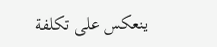ينعكس على تكلفة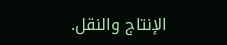الإنتاج والنقل.